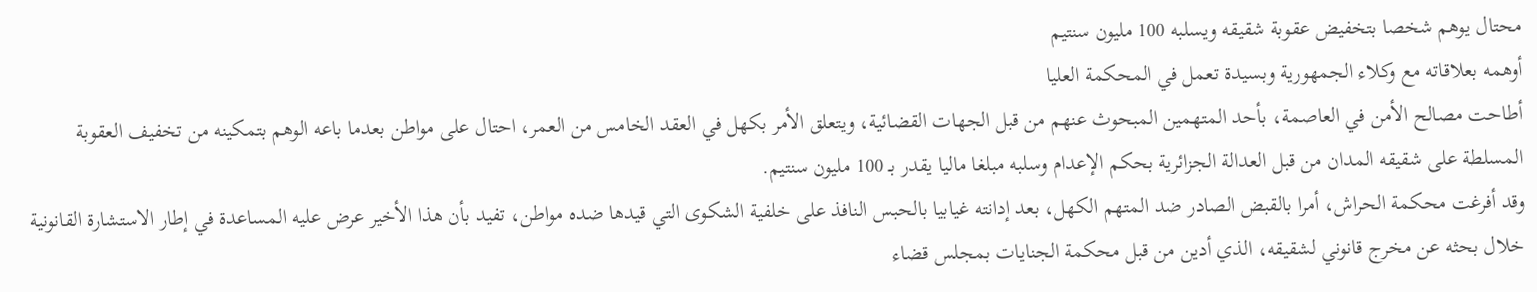محتال يوهم شخصا بتخفيض عقوبة شقيقه ويسلبه 100 مليون سنتيم
أوهمه بعلاقاته مع وكلاء الجمهورية وبسيدة تعمل في المحكمة العليا
أطاحت مصالح الأمن في العاصمة، بأحد المتهمين المبحوث عنهم من قبل الجهات القضائية، ويتعلق الأمر بكهل في العقد الخامس من العمر، احتال على مواطن بعدما باعه الوهم بتمكينه من تخفيف العقوبة المسلطة على شقيقه المدان من قبل العدالة الجزائرية بحكم الإعدام وسلبه مبلغا ماليا يقدر بـ 100 مليون سنتيم.
وقد أفرغت محكمة الحراش، أمرا بالقبض الصادر ضد المتهم الكهل، بعد إدانته غيابيا بالحبس النافذ على خلفية الشكوى التي قيدها ضده مواطن، تفيد بأن هذا الأخير عرض عليه المساعدة في إطار الاستشارة القانونية خلال بحثه عن مخرج قانوني لشقيقه، الذي أدين من قبل محكمة الجنايات بمجلس قضاء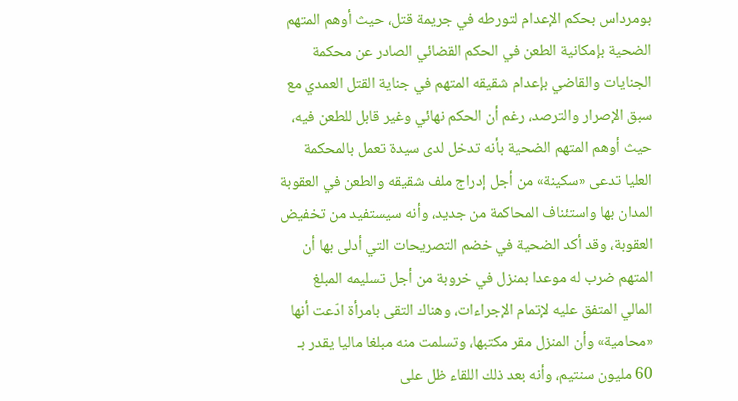بومرداس بحكم الإعدام لتورطه في جريمة قتل، حيث أوهم المتهم الضحية بإمكانية الطعن في الحكم القضائي الصادر عن محكمة الجنايات والقاضي بإعدام شقيقه المتهم في جناية القتل العمدي مع سبق الإصرار والترصد، رغم أن الحكم نهائي وغير قابل للطعن فيه، حيث أوهم المتهم الضحية بأنه تدخل لدى سيدة تعمل بالمحكمة العليا تدعى «سكينة» من أجل إدراج ملف شقيقه والطعن في العقوبة المدان بها واستئناف المحاكمة من جديد، وأنه سيستفيد من تخفيض العقوبة، وقد أكد الضحية في خضم التصريحات التي أدلى بها أن المتهم ضرب له موعدا بمنزل في خروبة من أجل تسليمه المبلغ المالي المتفق عليه لإتمام الإجراءات، وهناك التقى بامرأة ادّعت أنها «محامية» وأن المنزل مقر مكتبها، وتسلمت منه مبلغا ماليا يقدر بـ 60 مليون سنتيم، وأنه بعد ذلك اللقاء ظل على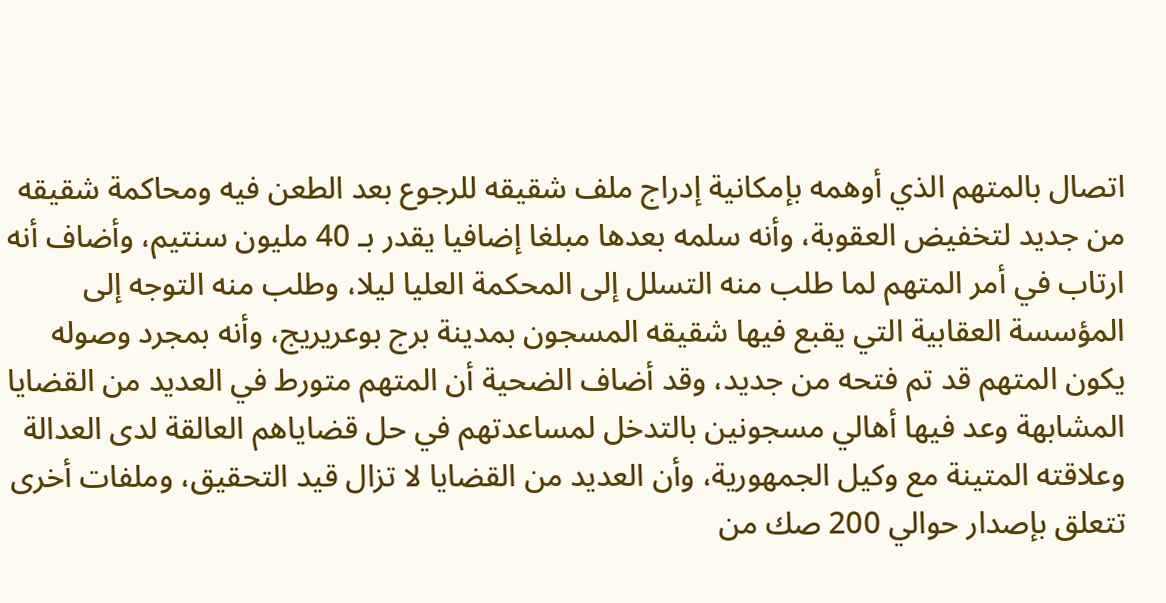اتصال بالمتهم الذي أوهمه بإمكانية إدراج ملف شقيقه للرجوع بعد الطعن فيه ومحاكمة شقيقه من جديد لتخفيض العقوبة، وأنه سلمه بعدها مبلغا إضافيا يقدر بـ 40 مليون سنتيم، وأضاف أنه ارتاب في أمر المتهم لما طلب منه التسلل إلى المحكمة العليا ليلا، وطلب منه التوجه إلى المؤسسة العقابية التي يقبع فيها شقيقه المسجون بمدينة برج بوعريريج، وأنه بمجرد وصوله يكون المتهم قد تم فتحه من جديد، وقد أضاف الضحية أن المتهم متورط في العديد من القضايا المشابهة وعد فيها أهالي مسجونين بالتدخل لمساعدتهم في حل قضاياهم العالقة لدى العدالة وعلاقته المتينة مع وكيل الجمهورية، وأن العديد من القضايا لا تزال قيد التحقيق، وملفات أخرى تتعلق بإصدار حوالي 200 صك من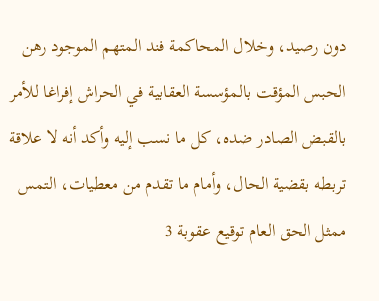دون رصيد، وخلال المحاكمة فند المتهم الموجود رهن الحبس المؤقت بالمؤسسة العقابية في الحراش إفراغا للأمر بالقبض الصادر ضده، كل ما نسب إليه وأكد أنه لا علاقة تربطه بقضية الحال، وأمام ما تقدم من معطيات، التمس ممثل الحق العام توقيع عقوبة 3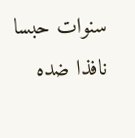سنوات حبسا نافذا ضده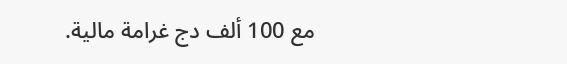مع 100 ألف دج غرامة مالية.